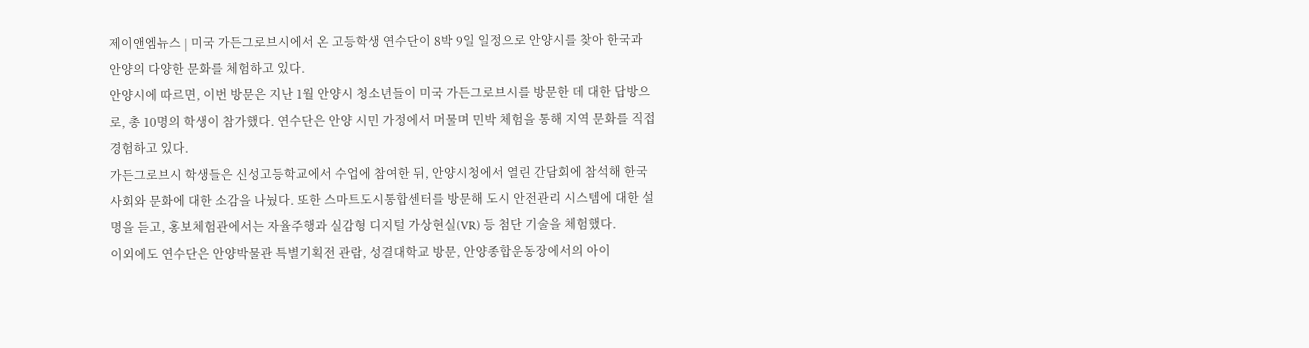제이앤엠뉴스 | 미국 가든그로브시에서 온 고등학생 연수단이 8박 9일 일정으로 안양시를 찾아 한국과 안양의 다양한 문화를 체험하고 있다.
안양시에 따르면, 이번 방문은 지난 1월 안양시 청소년들이 미국 가든그로브시를 방문한 데 대한 답방으로, 총 10명의 학생이 참가했다. 연수단은 안양 시민 가정에서 머물며 민박 체험을 통해 지역 문화를 직접 경험하고 있다.
가든그로브시 학생들은 신성고등학교에서 수업에 참여한 뒤, 안양시청에서 열린 간담회에 참석해 한국 사회와 문화에 대한 소감을 나눴다. 또한 스마트도시통합센터를 방문해 도시 안전관리 시스템에 대한 설명을 듣고, 홍보체험관에서는 자율주행과 실감형 디지털 가상현실(VR) 등 첨단 기술을 체험했다.
이외에도 연수단은 안양박물관 특별기획전 관람, 성결대학교 방문, 안양종합운동장에서의 아이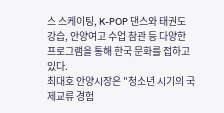스 스케이팅, K-POP 댄스와 태권도 강습, 안양여고 수업 참관 등 다양한 프로그램을 통해 한국 문화를 접하고 있다.
최대호 안양시장은 "청소년 시기의 국제교류 경험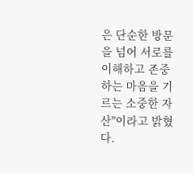은 단순한 방문을 넘어 서로를 이해하고 존중하는 마음을 기르는 소중한 자산"이라고 밝혔다.